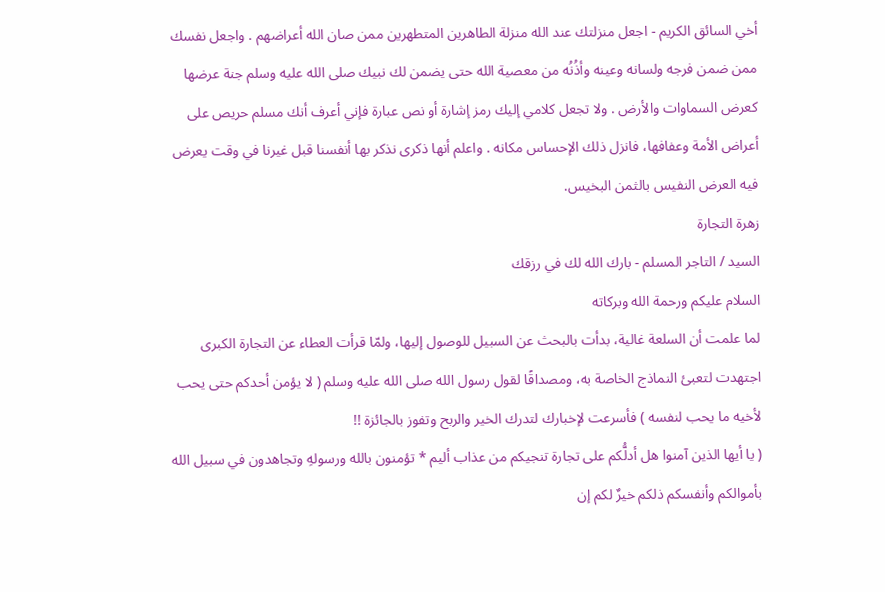أخي السائق الكريم - اجعل منزلتك عند الله منزلة الطاهرين المتطهرين ممن صان الله أعراضهم . واجعل نفسك ممن ضمن فرجه ولسانه وعينه وأذُنُه من معصية الله حتى يضمن لك نبيك صلى الله عليه وسلم جنة عرضها كعرض السماوات والأرض . ولا تجعل كلامي إليك رمز إشارة أو نص عبارة فإني أعرف أنك مسلم حريص على أعراض الأمة وعفافها، فانزل ذلك الإحساس مكانه . واعلم أنها ذكرى نذكر بها أنفسنا قبل غيرنا في وقت يعرض فيه العرض النفيس بالثمن البخيس.
زهرة التجارة
السيد / التاجر المسلم - بارك الله لك في رزقك
السلام عليكم ورحمة الله وبركاته
لما علمت أن السلعة غالية، بدأت بالبحث عن السبيل للوصول إليها، ولمّا قرأت العطاء عن التجارة الكبرى اجتهدت لتعبئ النماذج الخاصة به، ومصداقًا لقول رسول الله صلى الله عليه وسلم ( لا يؤمن أحدكم حتى يحب لأخيه ما يحب لنفسه ) فأسرعت لإخبارك لتدرك الخير والربح وتفوز بالجائزة !!
( يا أيها الذين آمنوا هل أدلُّكم على تجارة تنجيكم من عذاب أليم * تؤمنون بالله ورسولهِ وتجاهدون في سبيل الله بأموالكم وأنفسكم ذلكم خيرٌ لكم إن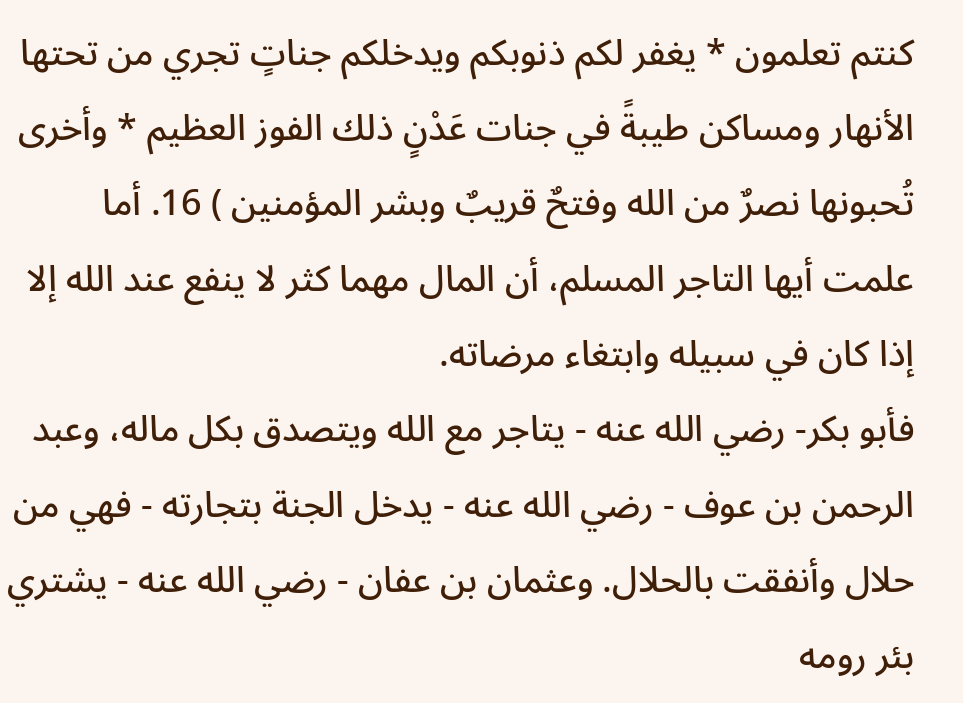كنتم تعلمون * يغفر لكم ذنوبكم ويدخلكم جناتٍ تجري من تحتها الأنهار ومساكن طيبةً في جنات عَدْنٍ ذلك الفوز العظيم * وأخرى تُحبونها نصرٌ من الله وفتحٌ قريبٌ وبشر المؤمنين ) 16. أما علمت أيها التاجر المسلم، أن المال مهما كثر لا ينفع عند الله إلا إذا كان في سبيله وابتغاء مرضاته.
فأبو بكر- رضي الله عنه - يتاجر مع الله ويتصدق بكل ماله، وعبد الرحمن بن عوف - رضي الله عنه - يدخل الجنة بتجارته - فهي من حلال وأنفقت بالحلال. وعثمان بن عفان - رضي الله عنه - يشتري بئر رومه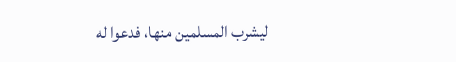ليشرب المسلمين منها، فدعوا له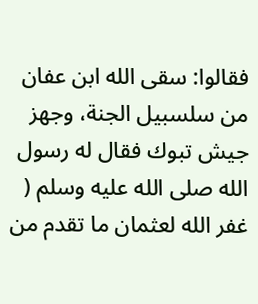فقالوا: سقى الله ابن عفان من سلسبيل الجنة، وجهز جيش تبوك فقال له رسول الله صلى الله عليه وسلم ( غفر الله لعثمان ما تقدم من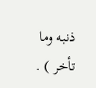ذنبه وما تأخر ) .